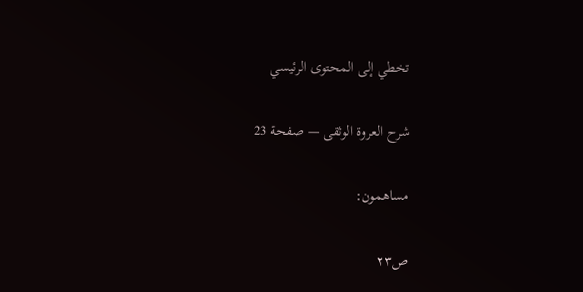تخطي إلى المحتوى الرئيسي

شرح العروة الوثقى — صفحة 23

مساهمون:

ص٢٣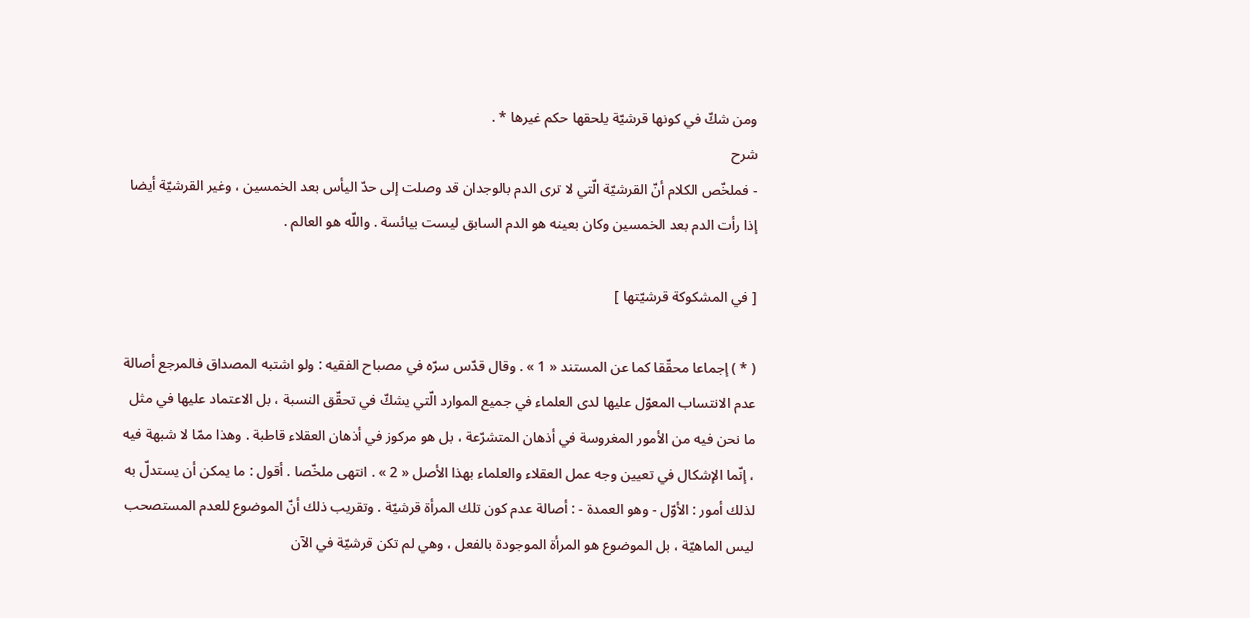ومن شكّ في كونها قرشيّة يلحقها حكم غيرها * .
شرح
- فملخّص الكلام أنّ القرشيّة الّتي لا ترى الدم بالوجدان قد وصلت إلى حدّ اليأس بعد الخمسين ، وغير القرشيّة أيضا إذا رأت الدم بعد الخمسين وكان بعينه هو الدم السابق ليست بيائسة . واللّه هو العالم .

[ في المشكوكة قرشيّتها ]

( * ) إجماعا محقّقا كما عن المستند « 1 » . وقال قدّس سرّه في مصباح الفقيه : ولو اشتبه المصداق فالمرجع أصالة عدم الانتساب المعوّل عليها لدى العلماء في جميع الموارد الّتي يشكّ في تحقّق النسبة ، بل الاعتماد عليها في مثل ما نحن فيه من الأمور المغروسة في أذهان المتشرّعة ، بل هو مركوز في أذهان العقلاء قاطبة . وهذا ممّا لا شبهة فيه ، إنّما الإشكال في تعيين وجه عمل العقلاء والعلماء بهذا الأصل « 2 » . انتهى ملخّصا . أقول : ما يمكن أن يستدلّ به لذلك أمور : الأوّل - وهو العمدة - : أصالة عدم كون تلك المرأة قرشيّة . وتقريب ذلك أنّ الموضوع للعدم المستصحب ليس الماهيّة ، بل الموضوع هو المرأة الموجودة بالفعل ، وهي لم تكن قرشيّة في الآن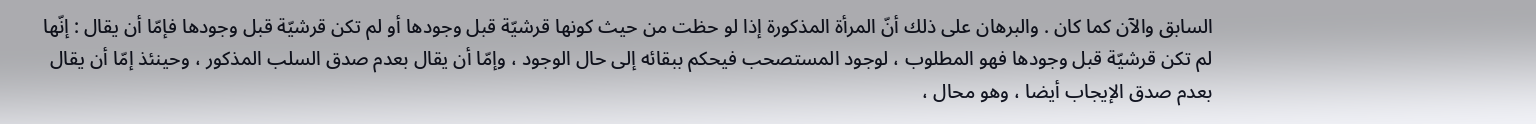السابق والآن كما كان . والبرهان على ذلك أنّ المرأة المذكورة إذا لو حظت من حيث كونها قرشيّة قبل وجودها أو لم تكن قرشيّة قبل وجودها فإمّا أن يقال : إنّها لم تكن قرشيّة قبل وجودها فهو المطلوب ، لوجود المستصحب فيحكم ببقائه إلى حال الوجود ، وإمّا أن يقال بعدم صدق السلب المذكور ، وحينئذ إمّا أن يقال بعدم صدق الإيجاب أيضا ، وهو محال ،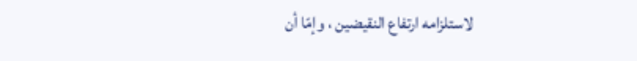لاستلزامه ارتفاع النقيضين ، وإمّا أن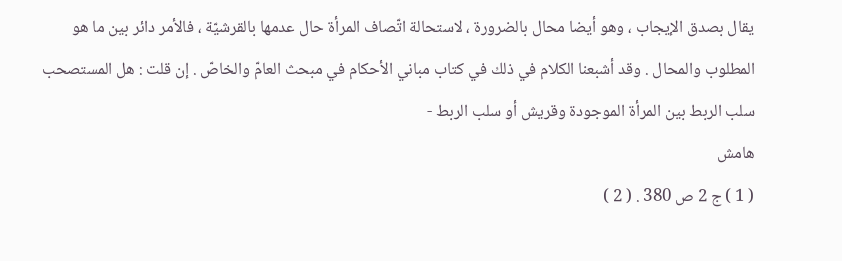يقال بصدق الإيجاب ، وهو أيضا محال بالضرورة ، لاستحالة اتّصاف المرأة حال عدمها بالقرشيّة ، فالأمر دائر بين ما هو المطلوب والمحال . وقد أشبعنا الكلام في ذلك في كتاب مباني الأحكام في مبحث العامّ والخاصّ . إن قلت : هل المستصحب سلب الربط بين المرأة الموجودة وقريش أو سلب الربط -
هامش
( 1 ) ج 2 ص 380 . ( 2 )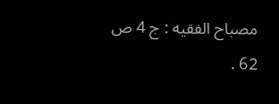مصباح الفقيه : ج 4 ص 62 .